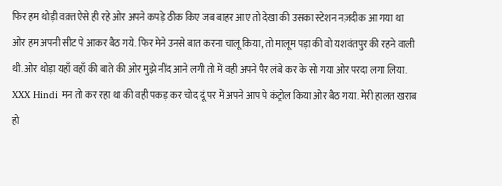फिर हम थोड़ी वक़्त ऐसे ही रहे ओर अपने कपड़े ठीक किए जब बाहर आए तो देखा की उसका स्टेशन नज़दीक आ गया था ओर हम अपनी सीट पे आकर बैठ गये. फिर मेने उनसे बात करना चालू किया, तो मालूम पड़ा की वो यशवंतपुर की रहने वाली थी.ओर थोड़ा यहाँ वहाँ की बाते की ओर मुझे नींद आने लगी तो में वही अपने पैर लंबे कर के सो गया ओर परदा लगा लिया. XXX Hindi मन तो कर रहा था की वही पकड़ कर चोद दूं पर में अपने आप पे कंट्रोल किया ओर बैठ गया. मेरी हालत खराब हो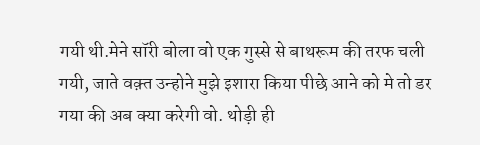गयी थी.मेने सॉरी बोला वो एक गुस्से से बाथरूम की तरफ चली गयी, जाते वक़्त उन्होने मुझे इशारा किया पीछे आने को मे तो डर गया की अब क्या करेगी वो. थोड़ी ही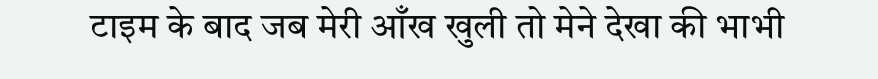टाइम के बाद जब मेरी आँख खुली तो मेने देखा की भाभी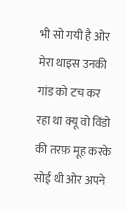भी सो गयी है ओर मेरा थाइस उनकी गांड को टच कर रहा था क्यू वो विंडो की तरफ़ मूह करके सोई थी ओर अपने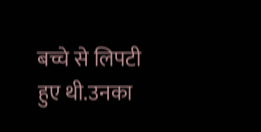बच्चे से लिपटी हुए थी.उनका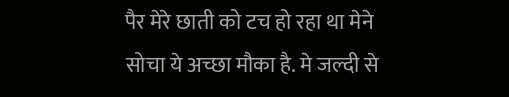पैर मेरे छाती को टच हो रहा था मेने सोचा ये अच्छा मौका है. मे जल्दी से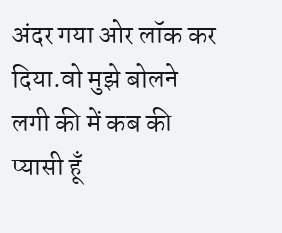अंदर गया ओर लॉक कर दिया.वो मुझे बोलने लगी की में कब की प्यासी हूँ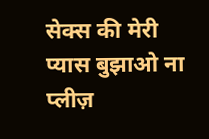सेक्स की मेरी प्यास बुझाओ ना प्लीज़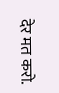देर मत करो.